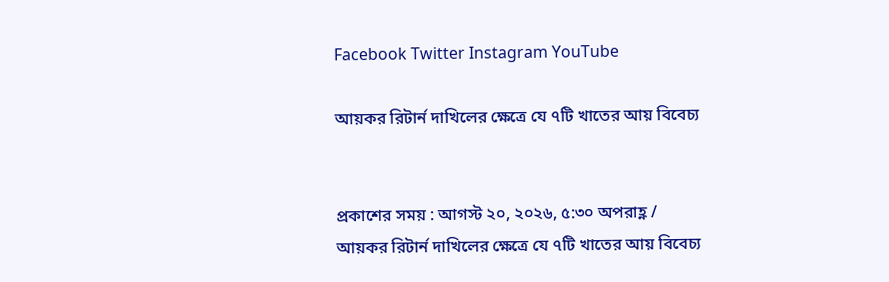Facebook Twitter Instagram YouTube

আয়কর রিটার্ন দাখিলের ক্ষেত্রে যে ৭টি খাতের আয় বিবেচ্য


প্রকাশের সময় : আগস্ট ২০, ২০২৬, ৫:৩০ অপরাহ্ণ /
আয়কর রিটার্ন দাখিলের ক্ষেত্রে যে ৭টি খাতের আয় বিবেচ্য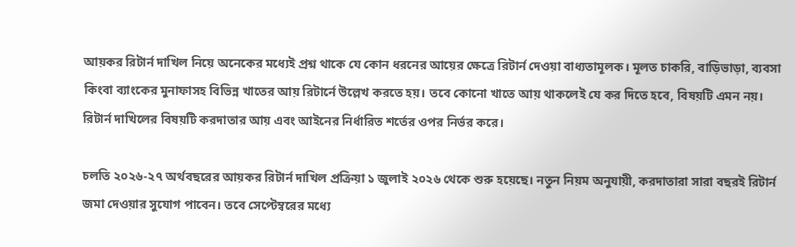আয়কর রিটার্ন দাখিল নিয়ে অনেকের মধ্যেই প্রশ্ন থাকে যে কোন ধরনের আয়ের ক্ষেত্রে রিটার্ন দেওয়া বাধ্যতামূলক। মূলত চাকরি, বাড়িভাড়া, ব্যবসা কিংবা ব্যাংকের মুনাফাসহ বিভিন্ন খাতের আয় রিটার্নে উল্লেখ করতে হয়। তবে কোনো খাতে আয় থাকলেই যে কর দিতে হবে, বিষয়টি এমন নয়। রিটার্ন দাখিলের বিষয়টি করদাতার আয় এবং আইনের নির্ধারিত শর্তের ওপর নির্ভর করে।

চলতি ২০২৬-২৭ অর্থবছরের আয়কর রিটার্ন দাখিল প্রক্রিয়া ১ জুলাই ২০২৬ থেকে শুরু হয়েছে। নতুন নিয়ম অনুযায়ী, করদাতারা সারা বছরই রিটার্ন জমা দেওয়ার সুযোগ পাবেন। তবে সেপ্টেম্বরের মধ্যে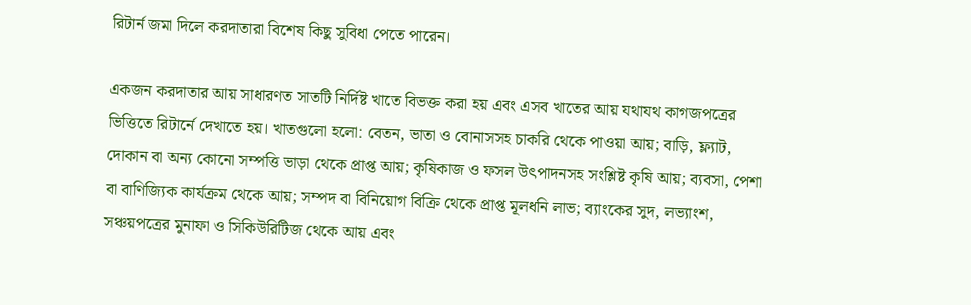রিটার্ন জমা দিলে করদাতারা বিশেষ কিছু সুবিধা পেতে পারেন।

একজন করদাতার আয় সাধারণত সাতটি নির্দিষ্ট খাতে বিভক্ত করা হয় এবং এসব খাতের আয় যথাযথ কাগজপত্রের ভিত্তিতে রিটার্নে দেখাতে হয়। খাতগুলো হলো: বেতন, ভাতা ও বোনাসসহ চাকরি থেকে পাওয়া আয়; বাড়ি, ফ্ল্যাট, দোকান বা অন্য কোনো সম্পত্তি ভাড়া থেকে প্রাপ্ত আয়; কৃষিকাজ ও ফসল উৎপাদনসহ সংশ্লিষ্ট কৃষি আয়; ব্যবসা, পেশা বা বাণিজ্যিক কার্যক্রম থেকে আয়; সম্পদ বা বিনিয়োগ বিক্রি থেকে প্রাপ্ত মূলধনি লাভ; ব্যাংকের সুদ, লভ্যাংশ, সঞ্চয়পত্রের মুনাফা ও সিকিউরিটিজ থেকে আয় এবং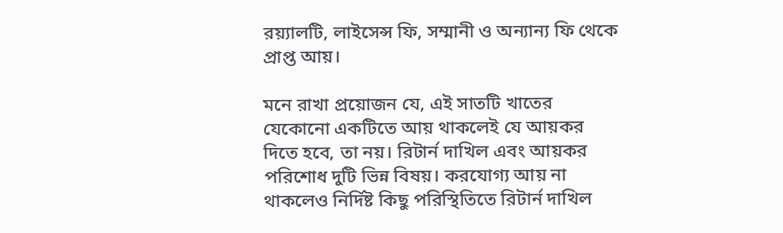রয়্যালটি, লাইসেন্স ফি, সম্মানী ও অন্যান্য ফি থেকে প্রাপ্ত আয়।

মনে রাখা প্রয়োজন যে, এই সাতটি খাতের যেকোনো একটিতে আয় থাকলেই যে আয়কর দিতে হবে, তা নয়। রিটার্ন দাখিল এবং আয়কর পরিশোধ দুটি ভিন্ন বিষয়। করযোগ্য আয় না থাকলেও নির্দিষ্ট কিছু পরিস্থিতিতে রিটার্ন দাখিল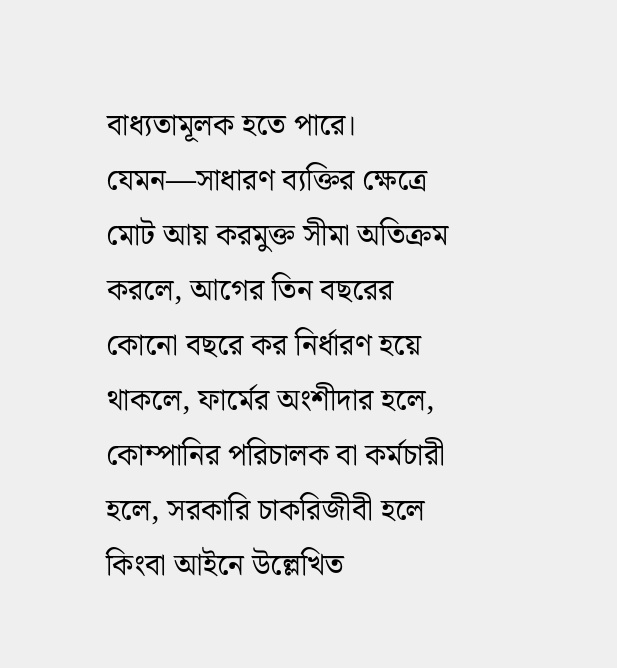বাধ্যতামূলক হতে পারে। যেমন—সাধারণ ব্যক্তির ক্ষেত্রে মোট আয় করমুক্ত সীমা অতিক্রম করলে, আগের তিন বছরের কোনো বছরে কর নির্ধারণ হয়ে থাকলে, ফার্মের অংশীদার হলে, কোম্পানির পরিচালক বা কর্মচারী হলে, সরকারি চাকরিজীবী হলে কিংবা আইনে উল্লেখিত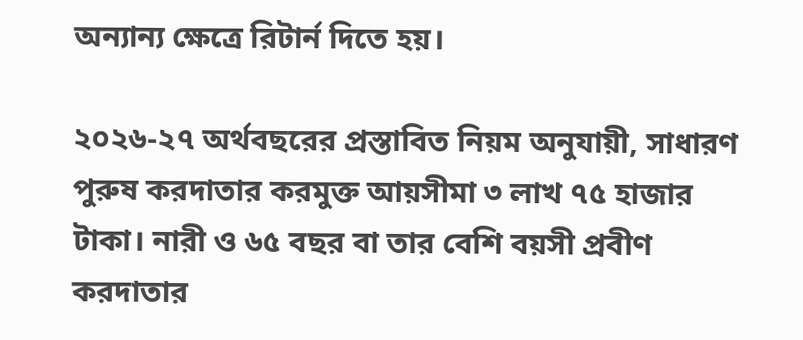অন্যান্য ক্ষেত্রে রিটার্ন দিতে হয়।

২০২৬-২৭ অর্থবছরের প্রস্তাবিত নিয়ম অনুযায়ী, সাধারণ পুরুষ করদাতার করমুক্ত আয়সীমা ৩ লাখ ৭৫ হাজার টাকা। নারী ও ৬৫ বছর বা তার বেশি বয়সী প্রবীণ করদাতার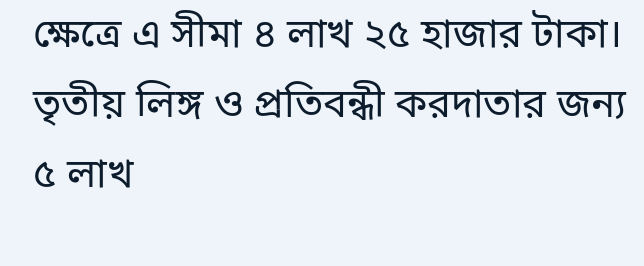ক্ষেত্রে এ সীমা ৪ লাখ ২৫ হাজার টাকা। তৃতীয় লিঙ্গ ও প্রতিবন্ধী করদাতার জন্য ৫ লাখ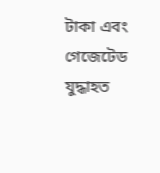টাকা এবং গেজেটেড যুদ্ধাহত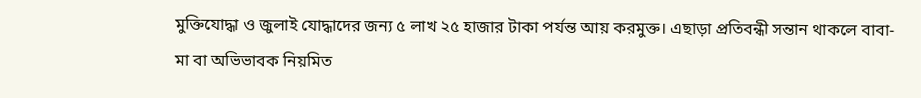মুক্তিযোদ্ধা ও জুলাই যোদ্ধাদের জন্য ৫ লাখ ২৫ হাজার টাকা পর্যন্ত আয় করমুক্ত। এছাড়া প্রতিবন্ধী সন্তান থাকলে বাবা-মা বা অভিভাবক নিয়মিত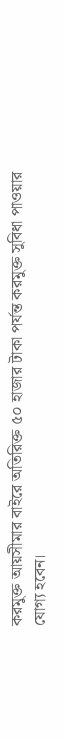করমুক্ত আয়সীমার বাইরে অতিরিক্ত ৫০ হাজার টাকা পর্যন্ত করমুক্ত সুবিধা পাওয়ার যোগ্য হবেন।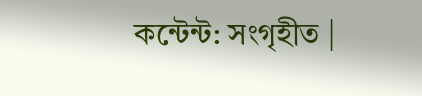কন্টেন্ট: সংগৃহীত |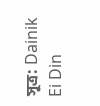সূত্র: Dainik Ei Din